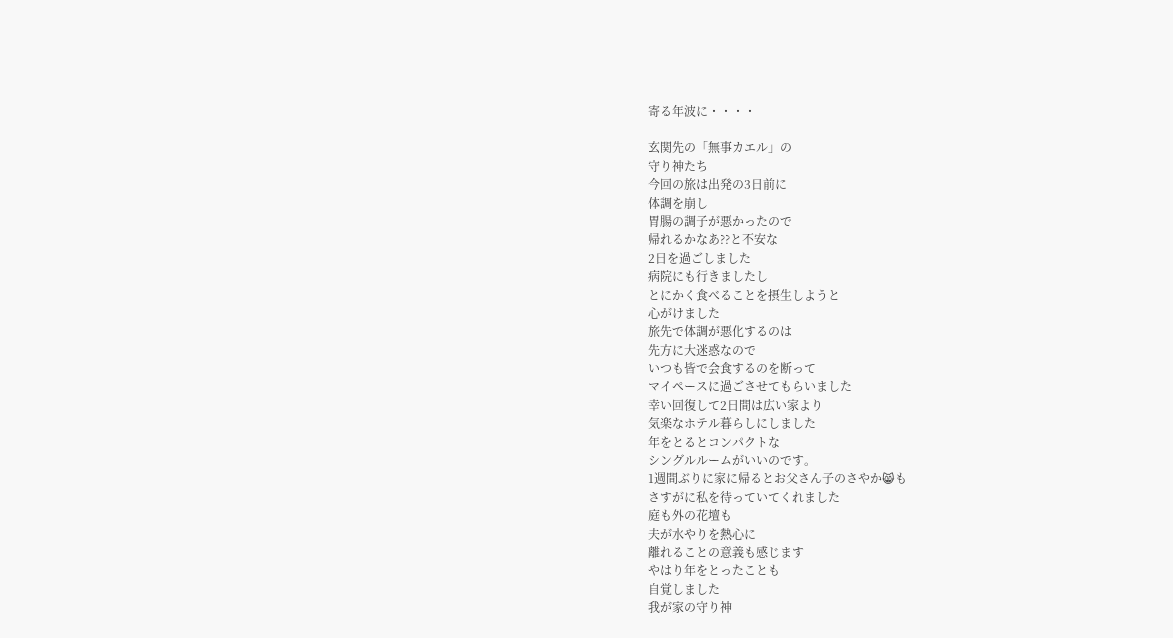寄る年波に・・・・

玄関先の「無事カエル」の
守り神たち
今回の旅は出発の3日前に
体調を崩し
胃腸の調子が悪かったので
帰れるかなあ??と不安な
2日を過ごしました
病院にも行きましたし
とにかく食べることを摂生しようと
心がけました
旅先で体調が悪化するのは
先方に大迷惑なので
いつも皆で会食するのを断って
マイペースに過ごさせてもらいました
幸い回復して2日間は広い家より
気楽なホテル暮らしにしました
年をとるとコンパクトな
シングルルームがいいのです。
1週間ぶりに家に帰るとお父さん子のさやか😸も
さすがに私を待っていてくれました
庭も外の花壇も
夫が水やりを熱心に
離れることの意義も感じます
やはり年をとったことも
自覚しました
我が家の守り神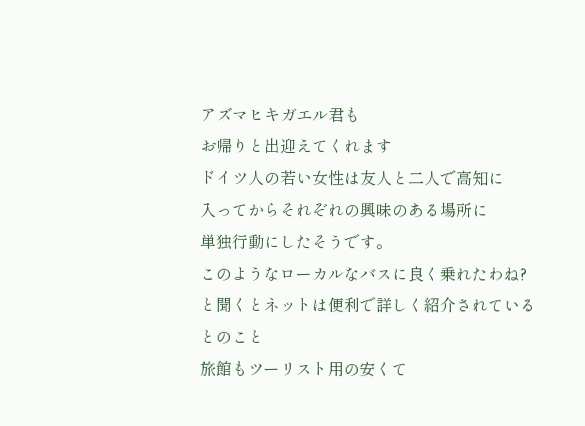アズマヒキガエル君も
お帰りと出迎えてくれます
ドイツ人の若い女性は友人と二人で高知に
入ってからそれぞれの興味のある場所に
単独行動にしたそうです。
このようなローカルなバスに良く乗れたわね?
と聞くとネットは便利で詳しく紹介されているとのこと
旅館もツーリスト用の安くて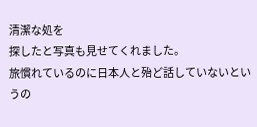清潔な処を
探したと写真も見せてくれました。
旅慣れているのに日本人と殆ど話していないというの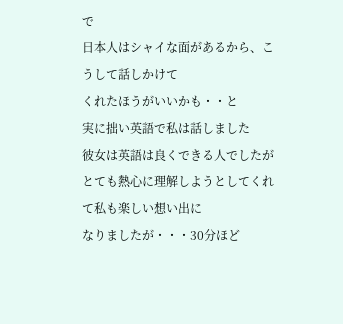で
日本人はシャイな面があるから、こうして話しかけて
くれたほうがいいかも・・と
実に拙い英語で私は話しました
彼女は英語は良くできる人でしたが
とても熱心に理解しようとしてくれて私も楽しい想い出に
なりましたが・・・30分ほど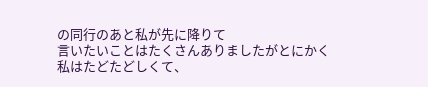の同行のあと私が先に降りて
言いたいことはたくさんありましたがとにかく
私はたどたどしくて、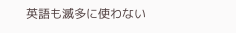英語も滅多に使わない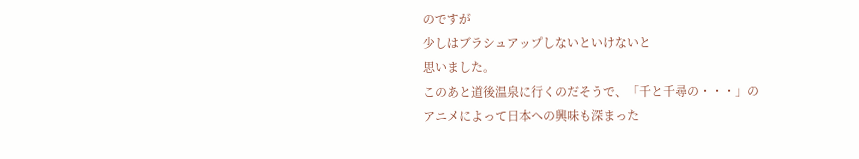のですが
少しはブラシュアップしないといけないと
思いました。
このあと道後温泉に行くのだそうで、「千と千尋の・・・」の
アニメによって日本への興味も深まった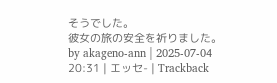そうでした。
彼女の旅の安全を祈りました。
by akageno-ann | 2025-07-04 20:31 | エッセ- | Trackback